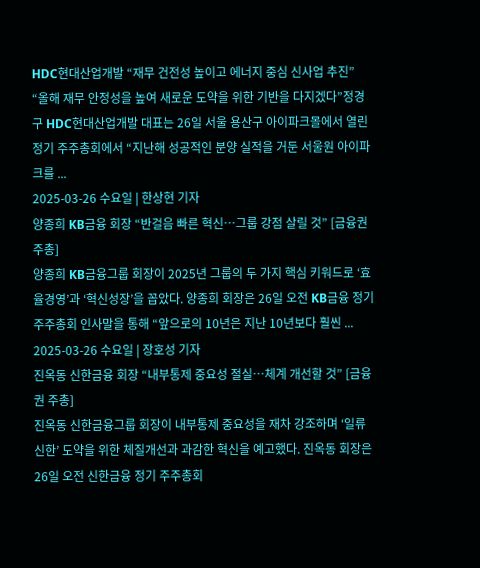HDC현대산업개발 “재무 건전성 높이고 에너지 중심 신사업 추진”
“올해 재무 안정성을 높여 새로운 도약을 위한 기반을 다지겠다”정경구 HDC현대산업개발 대표는 26일 서울 용산구 아이파크몰에서 열린 정기 주주총회에서 “지난해 성공적인 분양 실적을 거둔 서울원 아이파크를 ...
2025-03-26 수요일 | 한상현 기자
양종희 KB금융 회장 “반걸음 빠른 혁신…그룹 강점 살릴 것” [금융권 주총]
양종희 KB금융그룹 회장이 2025년 그룹의 두 가지 핵심 키워드로 ‘효율경영’과 ‘혁신성장’을 꼽았다. 양종희 회장은 26일 오전 KB금융 정기 주주총회 인사말을 통해 “앞으로의 10년은 지난 10년보다 훨씬 ...
2025-03-26 수요일 | 장호성 기자
진옥동 신한금융 회장 “내부통제 중요성 절실…체계 개선할 것” [금융권 주총]
진옥동 신한금융그룹 회장이 내부통제 중요성을 재차 강조하며 ‘일류 신한’ 도약을 위한 체질개선과 과감한 혁신을 예고했다. 진옥동 회장은 26일 오전 신한금융 정기 주주총회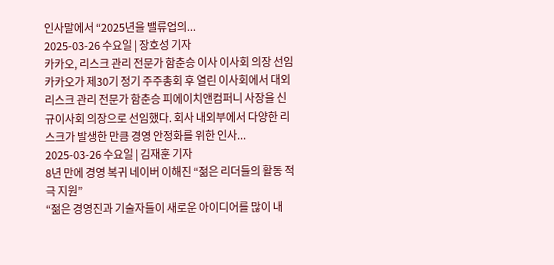인사말에서 “2025년을 밸류업의...
2025-03-26 수요일 | 장호성 기자
카카오, 리스크 관리 전문가 함춘승 이사 이사회 의장 선임
카카오가 제30기 정기 주주총회 후 열린 이사회에서 대외 리스크 관리 전문가 함춘승 피에이치앤컴퍼니 사장을 신규이사회 의장으로 선임했다. 회사 내외부에서 다양한 리스크가 발생한 만큼 경영 안정화를 위한 인사...
2025-03-26 수요일 | 김재훈 기자
8년 만에 경영 복귀 네이버 이해진 “젊은 리더들의 활동 적극 지원”
“젊은 경영진과 기술자들이 새로운 아이디어를 많이 내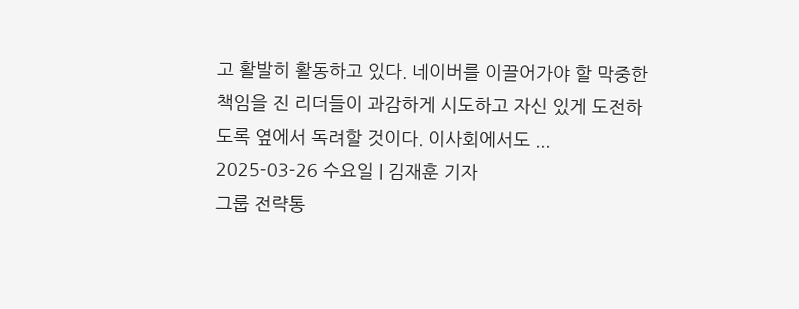고 활발히 활동하고 있다. 네이버를 이끌어가야 할 막중한 책임을 진 리더들이 과감하게 시도하고 자신 있게 도전하도록 옆에서 독려할 것이다. 이사회에서도 ...
2025-03-26 수요일 | 김재훈 기자
그룹 전략통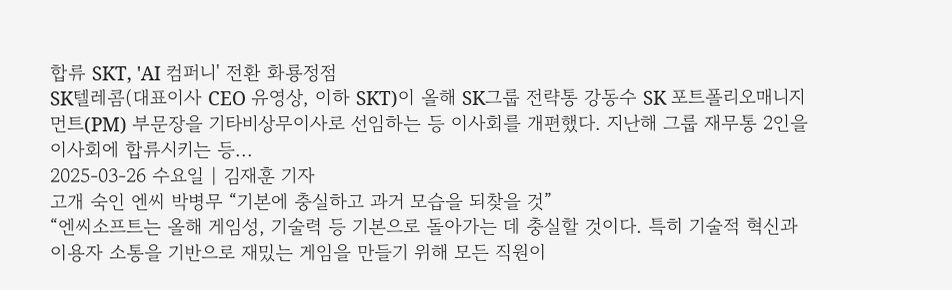합류 SKT, 'AI 컴퍼니' 전환 화룡정점
SK텔레콤(대표이사 CEO 유영상, 이하 SKT)이 올해 SK그룹 전략통 강동수 SK 포트폴리오매니지먼트(PM) 부문장을 기타비상무이사로 선임하는 등 이사회를 개편했다. 지난해 그룹 재무통 2인을 이사회에 합류시키는 등...
2025-03-26 수요일 | 김재훈 기자
고개 숙인 엔씨 박병무 “기본에 충실하고 과거 모습을 되찾을 것”
“엔씨소프트는 올해 게임성, 기술력 등 기본으로 돌아가는 데 충실할 것이다. 특히 기술적 혁신과 이용자 소통을 기반으로 재밌는 게임을 만들기 위해 모든 직원이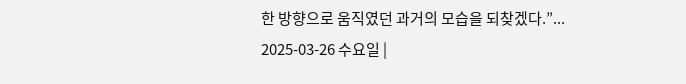한 방향으로 움직였던 과거의 모습을 되찾겠다.”...
2025-03-26 수요일 |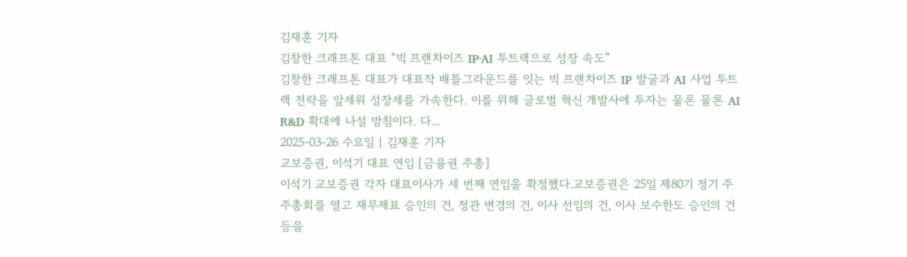김재훈 기자
김창한 크래프톤 대표 “빅 프랜차이즈 IP‧AI 투트랙으로 성장 속도”
김창한 크래프톤 대표가 대표작 배틀그라운드를 잇는 빅 프랜차이즈 IP 발굴과 AI 사업 투트랙 전략을 앞세워 성장세를 가속한다. 이를 위해 글로벌 혁신 개발사에 투자는 물론 물론 AI R&D 확대에 나설 방침이다. 다...
2025-03-26 수요일 | 김재훈 기자
교보증권, 이석기 대표 연임 [금융권 주총]
이석기 교보증권 각자 대표이사가 세 번째 연임을 확정했다.교보증권은 25일 제80기 정기 주주총회를 열고 재무제표 승인의 건, 정관 변경의 건, 이사 선임의 건, 이사 보수한도 승인의 건 등을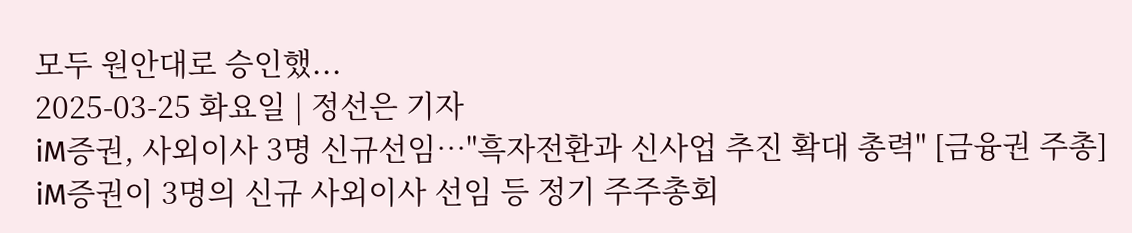모두 원안대로 승인했...
2025-03-25 화요일 | 정선은 기자
iM증권, 사외이사 3명 신규선임…"흑자전환과 신사업 추진 확대 총력" [금융권 주총]
iM증권이 3명의 신규 사외이사 선임 등 정기 주주총회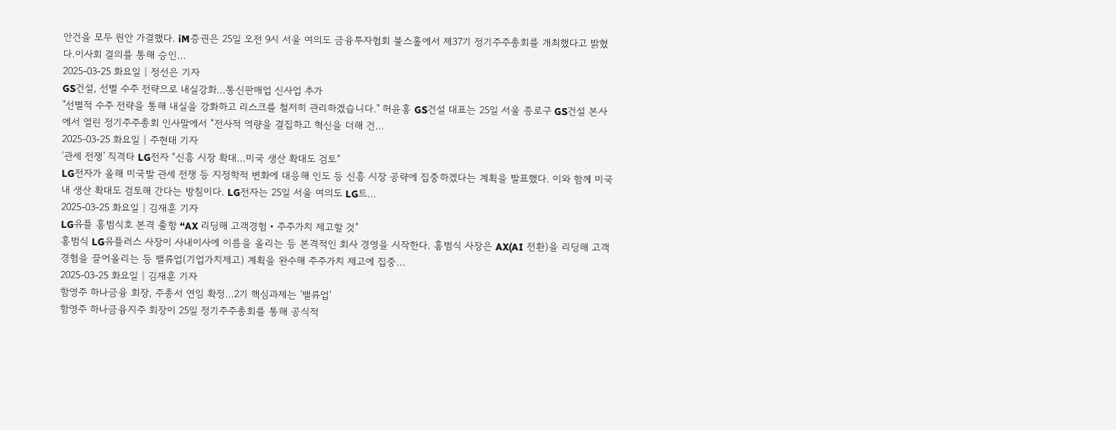안건을 모두 원안 가결했다. iM증권은 25일 오전 9시 서울 여의도 금융투자협회 불스홀에서 제37기 정기주주총회를 개최했다고 밝혔다.이사회 결의를 통해 승인...
2025-03-25 화요일 | 정선은 기자
GS건설, 선별 수주 전략으로 내실강화…통신판매업 신사업 추가
"선별적 수주 전략을 통해 내실을 강화하고 리스크를 철저히 관리하겠습니다." 허윤홍 GS건설 대표는 25일 서울 종로구 GS건설 본사에서 열린 정기주주총회 인사말에서 ”전사적 역량을 결집하고 혁신을 더해 건...
2025-03-25 화요일 | 주현태 기자
‘관세 전쟁’ 직격타 LG전자 “신흥 시장 확대…미국 생산 확대도 검토”
LG전자가 올해 미국발 관세 전쟁 등 지정학적 변화에 대응해 인도 등 신흥 시장 공략에 집중하겠다는 계획을 발표했다. 이와 함께 미국 내 생산 확대도 검토해 간다는 방침이다. LG전자는 25일 서울 여의도 LG트...
2025-03-25 화요일 | 김재훈 기자
LG유플 홍범식호 본격 출항 “AX 리딩해 고객경험‧주주가치 제고할 것”
홍범식 LG유플러스 사장이 사내이사에 이름을 올리는 등 본격적인 회사 경영을 시작한다. 홍범식 사장은 AX(AI 전환)을 리딩해 고객 경험을 끌어올리는 등 밸류업(기업가치제고) 계획을 완수해 주주가치 제고에 집중...
2025-03-25 화요일 | 김재훈 기자
함영주 하나금융 회장, 주총서 연임 확정…2기 핵심과제는 ‘밸류업’
함영주 하나금융지주 회장이 25일 정기주주총회를 통해 공식적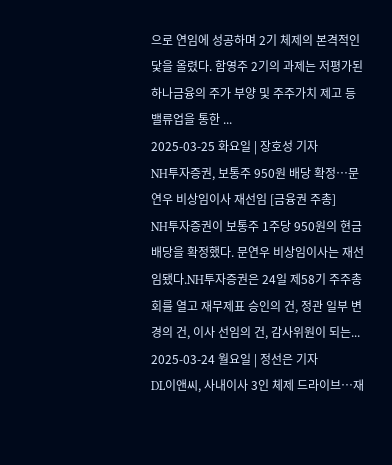으로 연임에 성공하며 2기 체제의 본격적인 닻을 올렸다. 함영주 2기의 과제는 저평가된 하나금융의 주가 부양 및 주주가치 제고 등 밸류업을 통한 ...
2025-03-25 화요일 | 장호성 기자
NH투자증권, 보통주 950원 배당 확정…문연우 비상임이사 재선임 [금융권 주총]
NH투자증권이 보통주 1주당 950원의 현금 배당을 확정했다. 문연우 비상임이사는 재선임됐다.NH투자증권은 24일 제58기 주주총회를 열고 재무제표 승인의 건, 정관 일부 변경의 건, 이사 선임의 건, 감사위원이 되는...
2025-03-24 월요일 | 정선은 기자
DL이앤씨, 사내이사 3인 체제 드라이브…재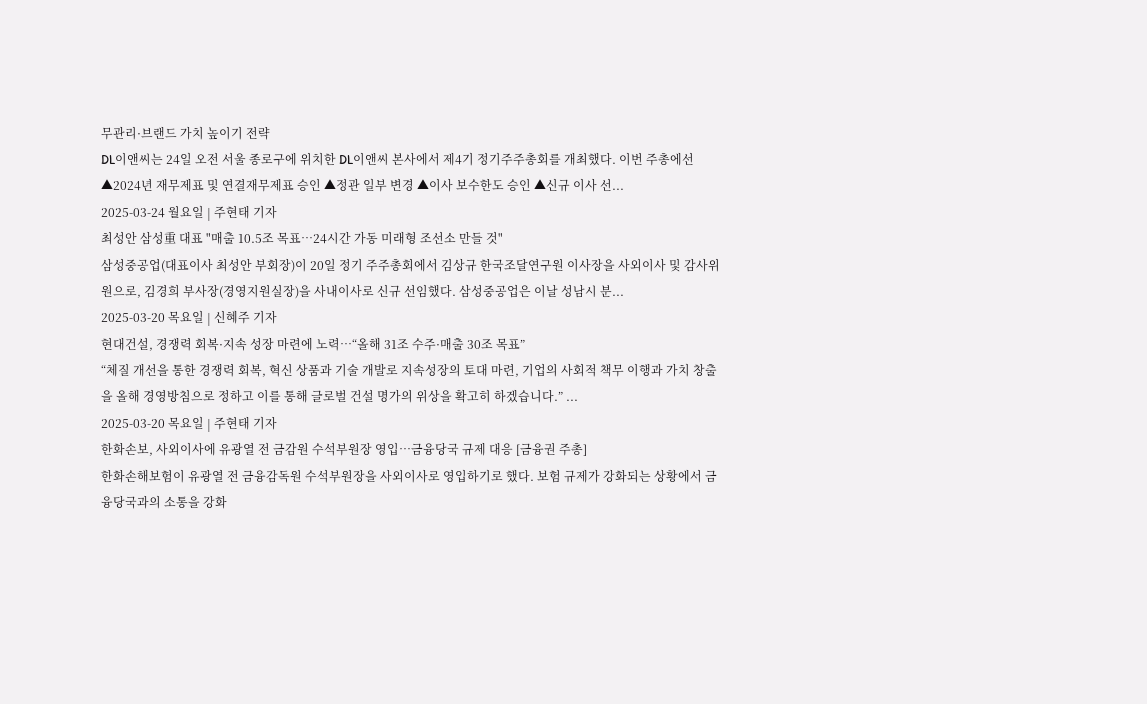무관리·브랜드 가치 높이기 전략
DL이앤씨는 24일 오전 서울 종로구에 위치한 DL이앤씨 본사에서 제4기 정기주주총회를 개최했다. 이번 주총에선 ▲2024년 재무제표 및 연결재무제표 승인 ▲정관 일부 변경 ▲이사 보수한도 승인 ▲신규 이사 선...
2025-03-24 월요일 | 주현태 기자
최성안 삼성重 대표 "매출 10.5조 목표…24시간 가동 미래형 조선소 만들 것"
삼성중공업(대표이사 최성안 부회장)이 20일 정기 주주총회에서 김상규 한국조달연구원 이사장을 사외이사 및 감사위원으로, 김경희 부사장(경영지원실장)을 사내이사로 신규 선임했다. 삼성중공업은 이날 성남시 분...
2025-03-20 목요일 | 신혜주 기자
현대건설, 경쟁력 회복·지속 성장 마련에 노력…“올해 31조 수주·매출 30조 목표”
“체질 개선을 통한 경쟁력 회복, 혁신 상품과 기술 개발로 지속성장의 토대 마련, 기업의 사회적 책무 이행과 가치 창출을 올해 경영방침으로 정하고 이를 통해 글로벌 건설 명가의 위상을 확고히 하겠습니다.” ...
2025-03-20 목요일 | 주현태 기자
한화손보, 사외이사에 유광열 전 금감원 수석부원장 영입…금융당국 규제 대응 [금융권 주총]
한화손해보험이 유광열 전 금융감독원 수석부원장을 사외이사로 영입하기로 했다. 보험 규제가 강화되는 상황에서 금융당국과의 소통을 강화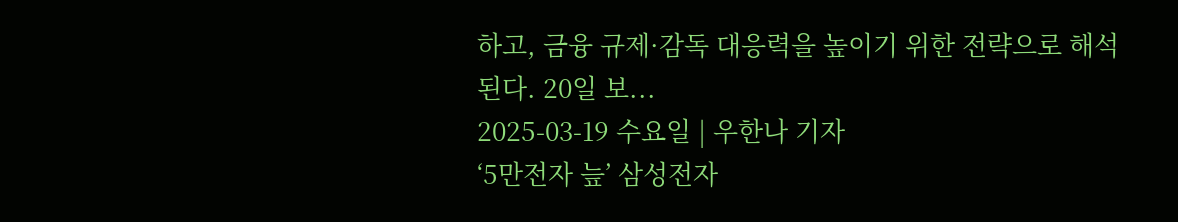하고, 금융 규제·감독 대응력을 높이기 위한 전략으로 해석된다. 20일 보...
2025-03-19 수요일 | 우한나 기자
‘5만전자 늪’ 삼성전자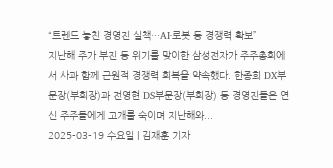“트렌드 놓친 경영진 실책…AI‧로봇 등 경쟁력 확보”
지난해 주가 부진 등 위기를 맞이한 삼성전자가 주주총회에서 사과 함께 근원적 경쟁력 회복을 약속했다. 한종희 DX부문장(부회장)과 전영현 DS부문장(부회장) 등 경영진들은 연신 주주들에게 고개를 숙이며 지난해와...
2025-03-19 수요일 | 김재훈 기자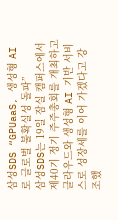삼성SDS “GPUaaS, 생성형 AI로 글로벌 불확실성 돌파”
삼성SDS는 19일 잠실 캠퍼스에서 제40기 정기 주주총회를 개최하고 클라우드와 생성형 AI 기반 서비스로 성장세를 이어 가겠다고 강조했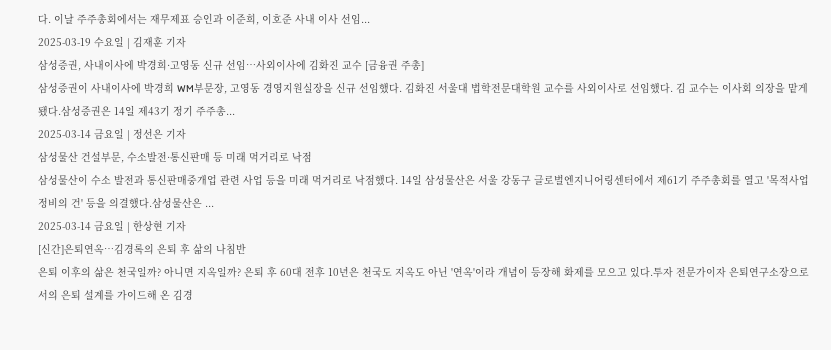다. 이날 주주총회에서는 재무제표 승인과 이준희, 이호준 사내 이사 선임...
2025-03-19 수요일 | 김재훈 기자
삼성증권, 사내이사에 박경희·고영동 신규 선임…사외이사에 김화진 교수 [금융권 주총]
삼성증권이 사내이사에 박경희 WM부문장, 고영동 경영지원실장을 신규 선임했다. 김화진 서울대 법학전문대학원 교수를 사외이사로 선임했다. 김 교수는 이사회 의장을 맡게 됐다.삼성증권은 14일 제43기 정기 주주총...
2025-03-14 금요일 | 정선은 기자
삼성물산 건설부문, 수소발전·통신판매 등 미래 먹거리로 낙점
삼성물산이 수소 발전과 통신판매중개업 관련 사업 등을 미래 먹거리로 낙점했다. 14일 삼성물산은 서울 강동구 글로벌엔지니어링센터에서 제61기 주주총회를 열고 '목적사업 정비의 건' 등을 의결했다.삼성물산은 ...
2025-03-14 금요일 | 한상현 기자
[신간]은퇴연옥…김경록의 은퇴 후 삶의 나침반
은퇴 이후의 삶은 천국일까? 아니면 지옥일까? 은퇴 후 60대 전후 10년은 천국도 지옥도 아닌 '연옥'이라 개념이 등장해 화제를 모으고 있다.투자 전문가이자 은퇴연구소장으로서의 은퇴 설계를 가이드해 온 김경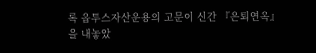록 옵투스자산운용의 고문이 신간 『은퇴연옥』을 내놓았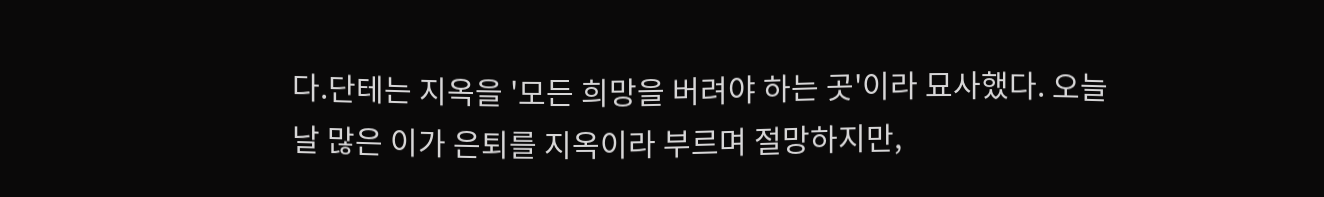다.단테는 지옥을 '모든 희망을 버려야 하는 곳'이라 묘사했다. 오늘날 많은 이가 은퇴를 지옥이라 부르며 절망하지만,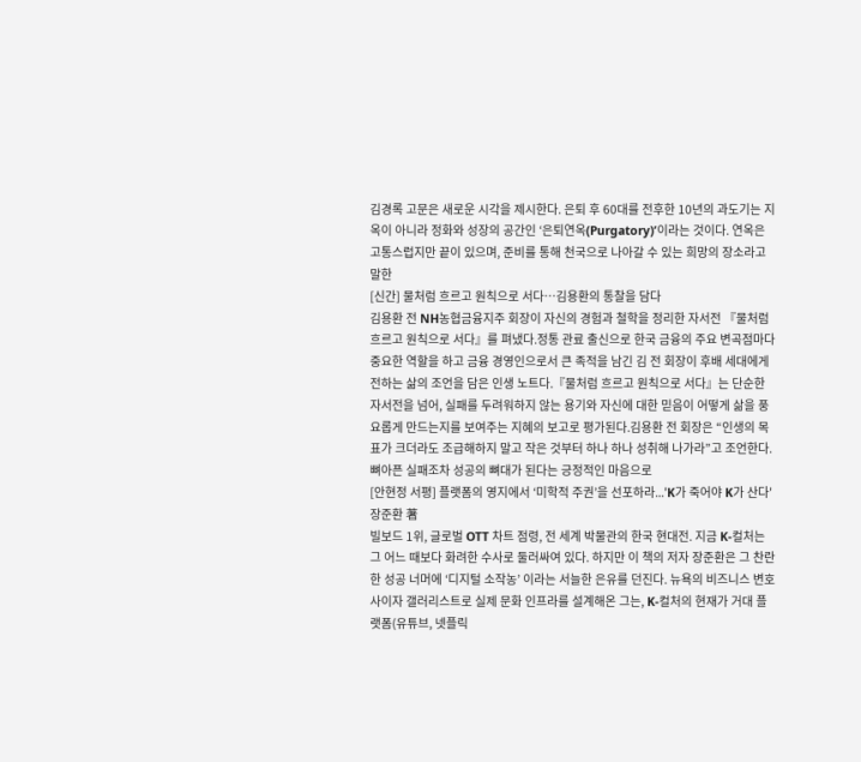김경록 고문은 새로운 시각을 제시한다. 은퇴 후 60대를 전후한 10년의 과도기는 지옥이 아니라 정화와 성장의 공간인 ‘은퇴연옥(Purgatory)’이라는 것이다. 연옥은 고통스럽지만 끝이 있으며, 준비를 통해 천국으로 나아갈 수 있는 희망의 장소라고 말한
[신간] 물처럼 흐르고 원칙으로 서다…김용환의 통찰을 담다
김용환 전 NH농협금융지주 회장이 자신의 경험과 철학을 정리한 자서전 『물처럼 흐르고 원칙으로 서다』를 펴냈다.정통 관료 출신으로 한국 금융의 주요 변곡점마다 중요한 역할을 하고 금융 경영인으로서 큰 족적을 남긴 김 전 회장이 후배 세대에게 전하는 삶의 조언을 담은 인생 노트다.『물처럼 흐르고 원칙으로 서다』는 단순한 자서전을 넘어, 실패를 두려워하지 않는 용기와 자신에 대한 믿음이 어떻게 삶을 풍요롭게 만드는지를 보여주는 지혜의 보고로 평가된다.김용환 전 회장은 “인생의 목표가 크더라도 조급해하지 말고 작은 것부터 하나 하나 성취해 나가라”고 조언한다. 뼈아픈 실패조차 성공의 뼈대가 된다는 긍정적인 마음으로
[안현정 서평] 플랫폼의 영지에서 ‘미학적 주권’을 선포하라...'K가 죽어야 K가 산다' 장준환 著
빌보드 1위, 글로벌 OTT 차트 점령, 전 세계 박물관의 한국 현대전. 지금 K-컬처는 그 어느 때보다 화려한 수사로 둘러싸여 있다. 하지만 이 책의 저자 장준환은 그 찬란한 성공 너머에 ‘디지털 소작농’ 이라는 서늘한 은유를 던진다. 뉴욕의 비즈니스 변호사이자 갤러리스트로 실제 문화 인프라를 설계해온 그는, K-컬처의 현재가 거대 플랫폼(유튜브, 넷플릭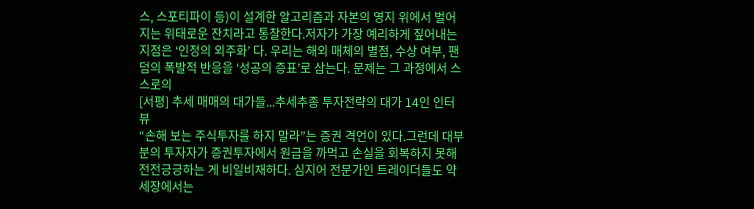스, 스포티파이 등)이 설계한 알고리즘과 자본의 영지 위에서 벌어지는 위태로운 잔치라고 통찰한다.저자가 가장 예리하게 짚어내는 지점은 ‘인정의 외주화’ 다. 우리는 해외 매체의 별점, 수상 여부, 팬덤의 폭발적 반응을 ‘성공의 증표’로 삼는다. 문제는 그 과정에서 스스로의
[서평] 추세 매매의 대가들...추세추종 투자전략의 대가 14인 인터뷰
“손해 보는 주식투자를 하지 말라”는 증권 격언이 있다.그런데 대부분의 투자자가 증권투자에서 원금을 까먹고 손실을 회복하지 못해 전전긍긍하는 게 비일비재하다. 심지어 전문가인 트레이더들도 약세장에서는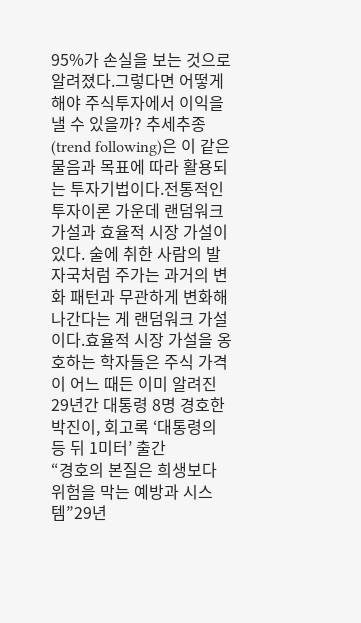95%가 손실을 보는 것으로 알려졌다.그렇다면 어떻게 해야 주식투자에서 이익을 낼 수 있을까? 추세추종(trend following)은 이 같은 물음과 목표에 따라 활용되는 투자기법이다.전통적인 투자이론 가운데 랜덤워크 가설과 효율적 시장 가설이 있다. 술에 취한 사람의 발자국처럼 주가는 과거의 변화 패턴과 무관하게 변화해 나간다는 게 랜덤워크 가설이다.효율적 시장 가설을 옹호하는 학자들은 주식 가격이 어느 때든 이미 알려진
29년간 대통령 8명 경호한 박진이, 회고록 ‘대통령의 등 뒤 1미터’ 출간
“경호의 본질은 희생보다 위험을 막는 예방과 시스템”29년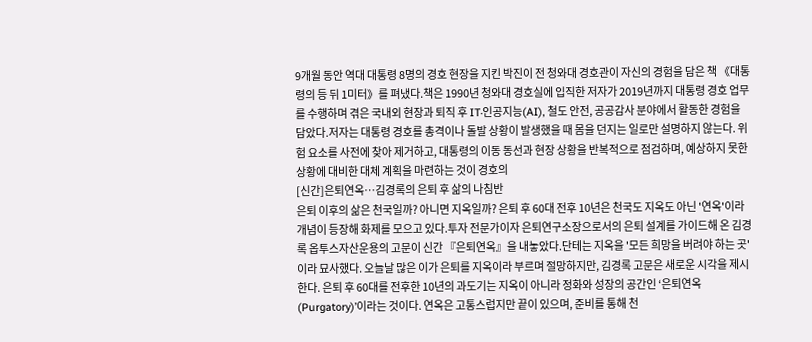9개월 동안 역대 대통령 8명의 경호 현장을 지킨 박진이 전 청와대 경호관이 자신의 경험을 담은 책 《대통령의 등 뒤 1미터》를 펴냈다.책은 1990년 청와대 경호실에 입직한 저자가 2019년까지 대통령 경호 업무를 수행하며 겪은 국내외 현장과 퇴직 후 IT·인공지능(AI), 철도 안전, 공공감사 분야에서 활동한 경험을 담았다.저자는 대통령 경호를 총격이나 돌발 상황이 발생했을 때 몸을 던지는 일로만 설명하지 않는다. 위험 요소를 사전에 찾아 제거하고, 대통령의 이동 동선과 현장 상황을 반복적으로 점검하며, 예상하지 못한 상황에 대비한 대체 계획을 마련하는 것이 경호의
[신간]은퇴연옥…김경록의 은퇴 후 삶의 나침반
은퇴 이후의 삶은 천국일까? 아니면 지옥일까? 은퇴 후 60대 전후 10년은 천국도 지옥도 아닌 '연옥'이라 개념이 등장해 화제를 모으고 있다.투자 전문가이자 은퇴연구소장으로서의 은퇴 설계를 가이드해 온 김경록 옵투스자산운용의 고문이 신간 『은퇴연옥』을 내놓았다.단테는 지옥을 '모든 희망을 버려야 하는 곳'이라 묘사했다. 오늘날 많은 이가 은퇴를 지옥이라 부르며 절망하지만, 김경록 고문은 새로운 시각을 제시한다. 은퇴 후 60대를 전후한 10년의 과도기는 지옥이 아니라 정화와 성장의 공간인 ‘은퇴연옥(Purgatory)’이라는 것이다. 연옥은 고통스럽지만 끝이 있으며, 준비를 통해 천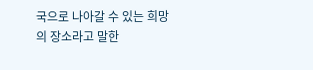국으로 나아갈 수 있는 희망의 장소라고 말한